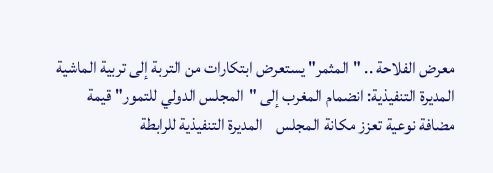معرض الفلاحة .. "المثمر" يستعرض ابتكارات من التربة إلى تربية الماشية    المديرة التنفيذية: انضمام المغرب إلى "المجلس الدولي للتمور" قيمة مضافة نوعية تعزز مكانة المجلس    المديرة التنفيذية للرابطة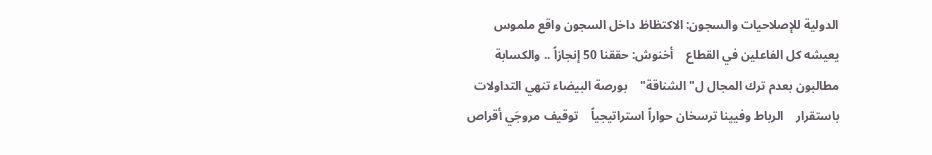الدولية للإصلاحيات والسجون: الاكتظاظ داخل السجون واقع ملموس يعيشه كل الفاعلين في القطاع    أخنوش: حققنا 50 إنجازاً .. والكسابة مطالبون بعدم ترك المجال ل"الشناقة"    بورصة البيضاء تنهي التداولات باستقرار    الرباط وفيينا ترسخان حواراً استراتيجياً    توقيف مروجَي أقراص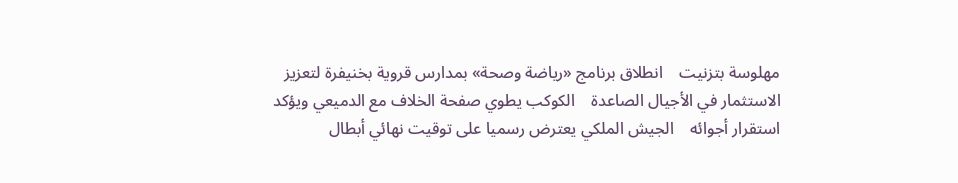مهلوسة بتزنيت    انطلاق برنامج «رياضة وصحة» بمدارس قروية بخنيفرة لتعزيز الاستثمار في الأجيال الصاعدة    الكوكب يطوي صفحة الخلاف مع الدميعي ويؤكد استقرار أجوائه    الجيش الملكي يعترض رسميا على توقيت نهائي أبطال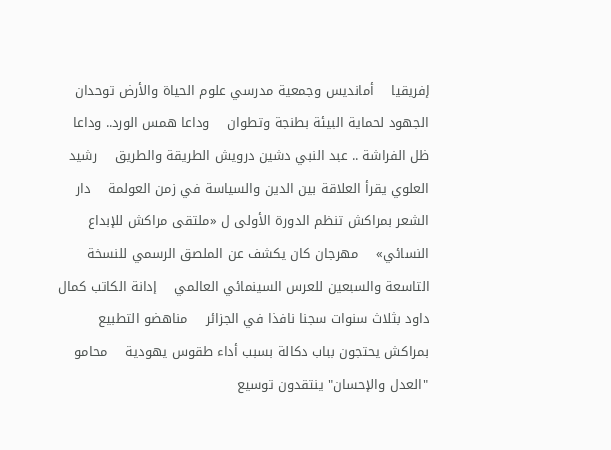إفريقيا    أمانديس وجمعية مدرسي علوم الحياة والأرض توحدان الجهود لحماية البيئة بطنجة وتطوان    وداعا همس الورد.. وداعا ظل الفراشة .. عبد النبي دشين درويش الطريقة والطريق    رشيد العلوي يقرأ العلاقة بين الدين والسياسة في زمن العولمة    دار الشعر بمراكش تنظم الدورة الأولى ل «ملتقى مراكش للإبداع النسائي»    مهرجان كان يكشف عن الملصق الرسمي للنسخة التاسعة والسبعين للعرس السينمائي العالمي    إدانة الكاتب كمال داود بثلاث سنوات سجنا نافذا في الجزائر    مناهضو التطبيع بمراكش يحتجون بباب دكالة بسبب أداء طقوس يهودية    محامو "العدل والإحسان" ينتقدون توسيع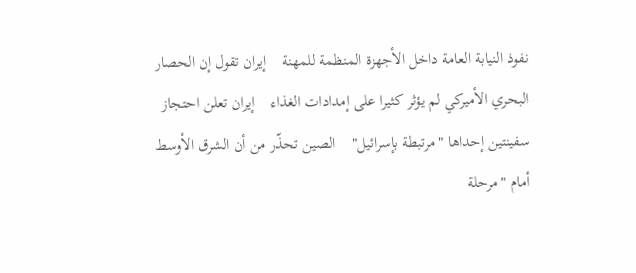نفوذ النيابة العامة داخل الأجهزة المنظمة للمهنة    إيران تقول إن الحصار البحري الأميركي لم يؤثر كثيرا على إمدادات الغذاء    إيران تعلن احتجاز سفينتين إحداها "مرتبطة بإسرائيل"    الصين تحذّر من أن الشرق الأوسط أمام "مرحلة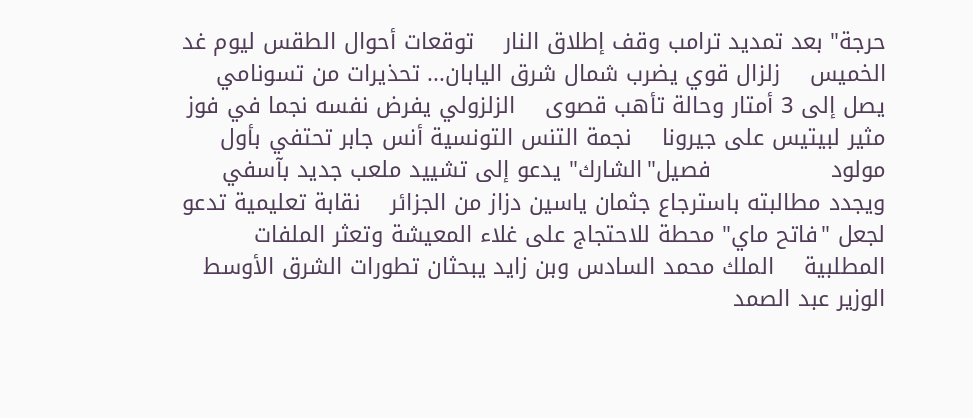حرجة" بعد تمديد ترامب وقف إطلاق النار    توقعات أحوال الطقس ليوم غد الخميس    زلزال قوي يضرب شمال شرق اليابان... تحذيرات من تسونامي يصل إلى 3 أمتار وحالة تأهب قصوى    الزلزولي يفرض نفسه نجما في فوز مثير لبيتيس على جيرونا    نجمة التنس التونسية أنس جابر تحتفي بأول مولود                فصيل"الشارك" يدعو إلى تشييد ملعب جديد بآسفي ويجدد مطالبته باسترجاع جثمان ياسين دزاز من الجزائر    نقابة تعليمية تدعو لجعل "فاتح ماي" محطة للاحتجاج على غلاء المعيشة وتعثر الملفات المطلبية    الملك محمد السادس وبن زايد يبحثان تطورات الشرق الأوسط    الوزير عبد الصمد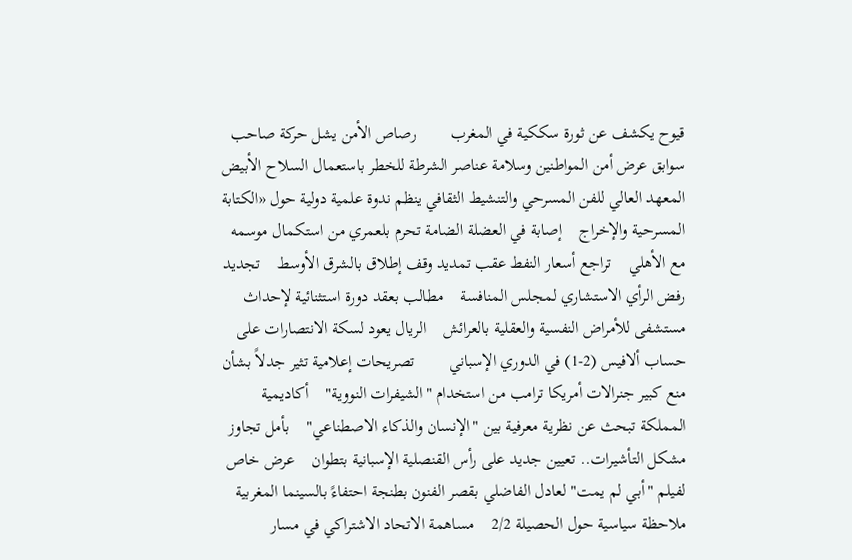قيوح يكشف عن ثورة سككية في المغرب        رصاص الأمن يشل حركة صاحب سوابق عرض أمن المواطنين وسلامة عناصر الشرطة للخطر باستعمال السلاح الأبيض    المعهد العالي للفن المسرحي والتنشيط الثقافي ينظم ندوة علمية دولية حول «الكتابة المسرحية والإخراج    إصابة في العضلة الضامة تحرم بلعمري من استكمال موسمه مع الأهلي    تراجع أسعار النفط عقب تمديد وقف إطلاق بالشرق الأوسط    تجديد رفض الرأي الاستشاري لمجلس المنافسة    مطالب بعقد دورة استثنائية لإحداث مستشفى للأمراض النفسية والعقلية بالعرائش    الريال يعود لسكة الانتصارات على حساب ألافيس (2-1) في الدوري الإسباني        تصريحات إعلامية تثير جدلاً بشأن منع كبير جنرالات أمريكا ترامب من استخدام "الشيفرات النووية"    أكاديمية المملكة تبحث عن نظرية معرفية بين "الإنسان والذكاء الاصطناعي"    بأمل تجاوز مشكل التأشيرات.. تعيين جديد على رأس القنصلية الإسبانية بتطوان    عرض خاص لفيلم "أبي لم يمت" لعادل الفاضلي بقصر الفنون بطنجة احتفاءً بالسينما المغربية        ملاحظة سياسية حول الحصيلة 2/2    مساهمة الاتحاد الاشتراكي في مسار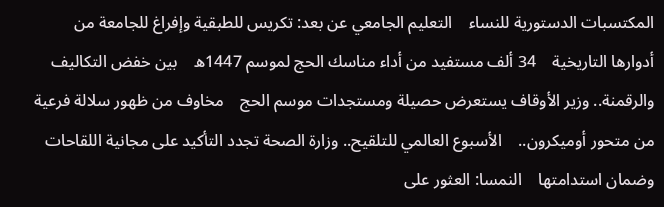المكتسبات الدستورية للنساء    التعليم الجامعي عن بعد: تكريس للطبقية وإفراغ للجامعة من أدوارها التاريخية    34 ألف مستفيد من أداء مناسك الحج لموسم 1447ه    بين خفض التكاليف والرقمنة.. وزير الأوقاف يستعرض حصيلة ومستجدات موسم الحج    مخاوف من ظهور سلالة فرعية من متحور أوميكرون..    الأسبوع العالمي للتلقيح.. وزارة الصحة تجدد التأكيد على مجانية اللقاحات وضمان استدامتها    النمسا: العثور على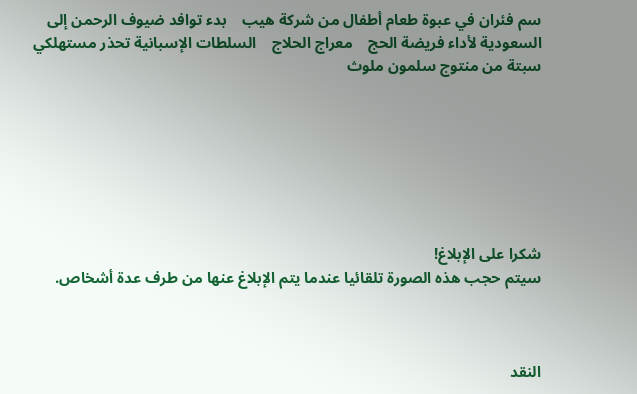سم فئران في عبوة طعام أطفال من شركة هيب    بدء توافد ضيوف الرحمن إلى السعودية لأداء فريضة الحج    معراج الحلاج    السلطات الإسبانية تحذر مستهلكي سبتة من منتوج سلمون ملوث







شكرا على الإبلاغ!
سيتم حجب هذه الصورة تلقائيا عندما يتم الإبلاغ عنها من طرف عدة أشخاص.



النقد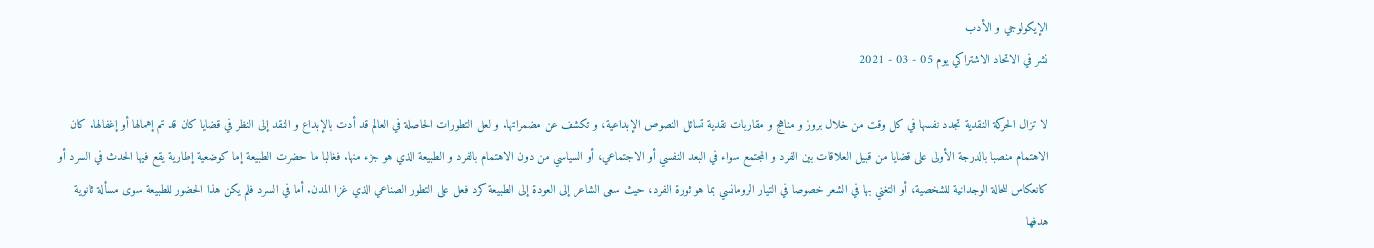الإيكولوجي و الأدب
نشر في الاتحاد الاشتراكي يوم 05 - 03 - 2021

لا تزال الحركة النقدية تجدد نفسها في كل وقت من خلال بروز و مناهج و مقاربات نقدية تسائل النصوص الإبداعية، و تكشف عن مضمراتها. و لعل التطورات الحاصلة في العالم قد أدت بالإبداع و النقد إلى النظر في قضايا كان قد تم إهمالها أو إغفالها. كان الاهتمام منصبا بالدرجة الأولى على قضايا من قبيل العلاقات بين الفرد و المجتمع سواء في البعد النفسي أو الاجتماعي، أو السياسي من دون الاهتمام بالفرد و الطبيعة الذي هو جزء منها. فغالبا ما حضرت الطبيعة إما كوضعية إطارية يقع فيها الحدث في السرد أو كانعكاس للحالة الوجدانية للشخصية، أو التغني بها في الشعر خصوصا في التيار الرومانسي بما هو ثورة الفرد، حيث سعى الشاعر إلى العودة إلى الطبيعة كرد فعل على التطور الصناعي الذي غزا المدن. أما في السرد فلم يكن هذا الحضور للطبيعة سوى مسألة ثانوية هدفها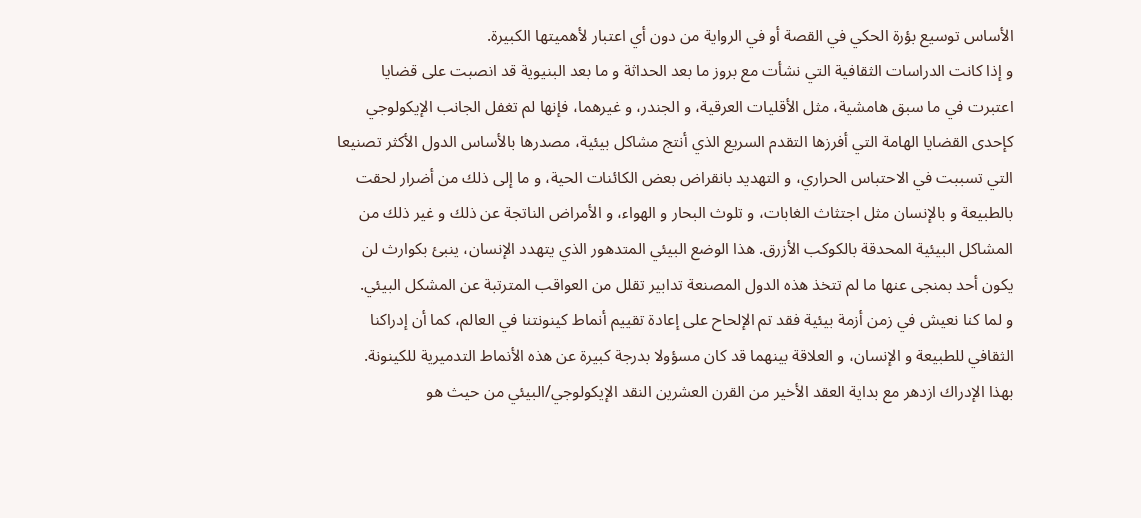الأساس توسيع بؤرة الحكي في القصة أو في الرواية من دون أي اعتبار لأهميتها الكبيرة.
و إذا كانت الدراسات الثقافية التي نشأت مع بروز ما بعد الحداثة و ما بعد البنيوية قد انصبت على قضايا اعتبرت في ما سبق هامشية، مثل الأقليات العرقية، و الجندر، و غيرهما، فإنها لم تغفل الجانب الإيكولوجي كإحدى القضايا الهامة التي أفرزها التقدم السريع الذي أنتج مشاكل بيئية، مصدرها بالأساس الدول الأكثر تصنيعا التي تسببت في الاحتباس الحراري، و التهديد بانقراض بعض الكائنات الحية، و ما إلى ذلك من أضرار لحقت بالطبيعة و بالإنسان مثل اجتثاث الغابات، و تلوث البحار و الهواء، و الأمراض الناتجة عن ذلك و غير ذلك من المشاكل البيئية المحدقة بالكوكب الأزرق. هذا الوضع البيئي المتدهور الذي يتهدد الإنسان، ينبئ بكوارث لن يكون أحد بمنجى عنها ما لم تتخذ هذه الدول المصنعة تدابير تقلل من العواقب المترتبة عن المشكل البيئي.
و لما كنا نعيش في زمن أزمة بيئية فقد تم الإلحاح على إعادة تقييم أنماط كينونتنا في العالم، كما أن إدراكنا الثقافي للطبيعة و الإنسان، و العلاقة بينهما قد كان مسؤولا بدرجة كبيرة عن هذه الأنماط التدميرية للكينونة. بهذا الإدراك ازدهر مع بداية العقد الأخير من القرن العشرين النقد الإيكولوجي/البيئي من حيث هو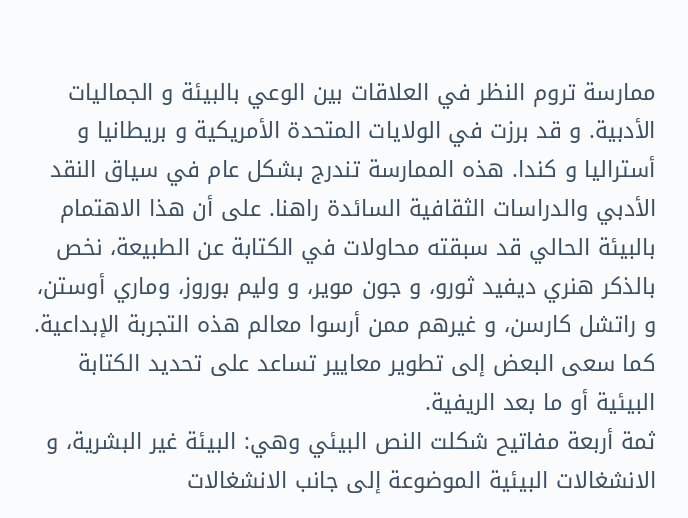ممارسة تروم النظر في العلاقات بين الوعي بالبيئة و الجماليات الأدبية. و قد برزت في الولايات المتحدة الأمريكية و بريطانيا و أستراليا و كندا. هذه الممارسة تندرج بشكل عام في سياق النقد الأدبي والدراسات الثقافية السائدة راهنا. على أن هذا الاهتمام بالبيئة الحالي قد سبقته محاولات في الكتابة عن الطبيعة، نخص بالذكر هنري ديفيد ثورو، و جون موير، و وليم بوروز، وماري أوستن، و راتشل كارسن، و غيرهم ممن أرسوا معالم هذه التجربة الإبداعية. كما سعى البعض إلى تطوير معايير تساعد على تحديد الكتابة البيئية أو ما بعد الريفية.
ثمة أربعة مفاتيح شكلت النص البيئي وهي: البيئة غير البشرية، و الانشغالات البيئية الموضوعة إلى جانب الانشغالات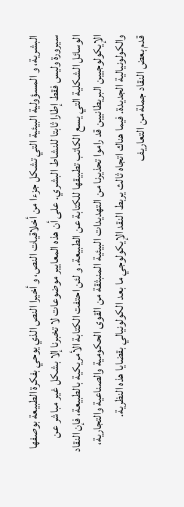البشرية، و المسؤولية البيئية التي تشكل جزءا من أخلاقيات النص، و أخيرا النص الذي يوحي بفكرة الطبيعة بوصفها سيرورة وليس فقط إطارا ثابتا للنشاط البشري. على أن هذه المعايير موضوعات لا تخبرنا إلا بشكل غير مباشر عن الوسائل الشكلية التي يسع الكاتب تطبيقها للكتابة عن الطبيعة. و لئن احتفت الكتابة الأمريكية بالطبيعة، فإن النقاد الإيكولوجيين البريطانيين قد راموا تحذيرنا من التهديدات البيئية المنبثقة من القوى الحكومية والصناعية والتجارية، والكولونيالية الجديدة. فيما هناك اتجاه ثالث يربط النقد الإيكولوجي ما بعد الكولونيالي بقضايا هذه النظرية.
قدم بعض النقاد جملة من التعاريف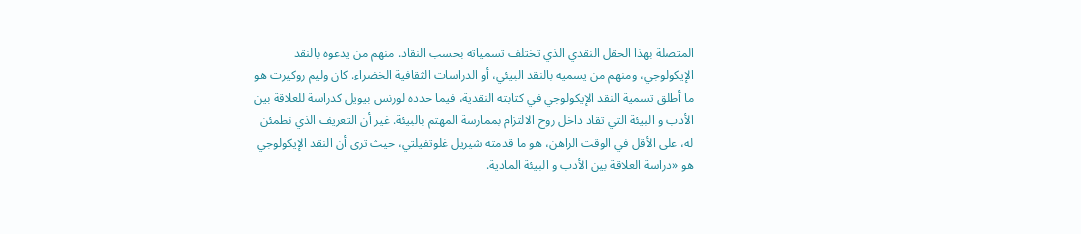المتصلة بهذا الحقل النقدي الذي تختلف تسمياته بحسب النقاد. منهم من يدعوه بالنقد الإيكولوجي، ومنهم من يسميه بالنقد البيئي، أو الدراسات الثقافية الخضراء. كان وليم روكيرت هو ما أطلق تسمية النقد الإيكولوجي في كتابته النقدية، فيما حدده لورنس بيويل كدراسة للعلاقة بين الأدب و البيئة التي تقاد داخل روح الالتزام بممارسة المهتم بالبيئة. غير أن التعريف الذي نطمئن له، على الأقل في الوقت الراهن، هو ما قدمته شيريل غلوتفيلتي، حيث ترى أن النقد الإيكولوجي هو «دراسة العلاقة بين الأدب و البيئة المادية.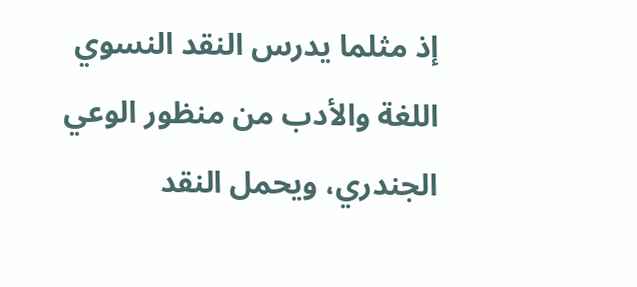إذ مثلما يدرس النقد النسوي اللغة والأدب من منظور الوعي الجندري، ويحمل النقد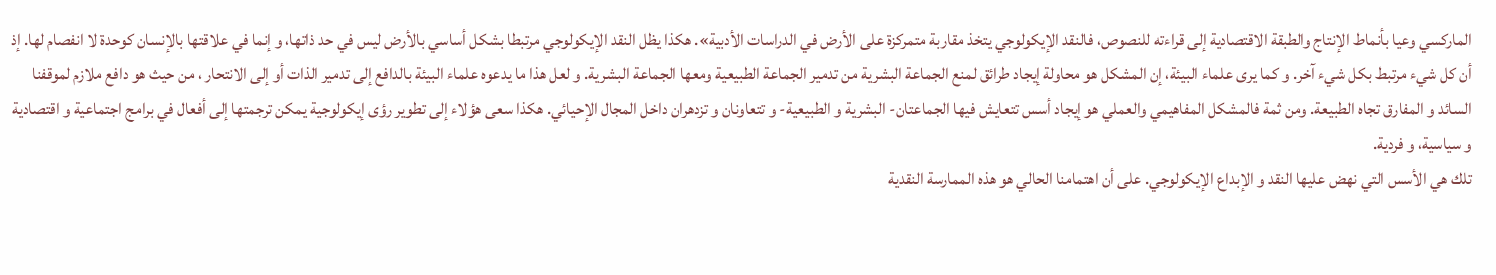الماركسي وعيا بأنماط الإنتاج والطبقة الاقتصادية إلى قراءته للنصوص، فالنقد الإيكولوجي يتخذ مقاربة متمركزة على الأرض في الدراسات الأدبية». هكذا يظل النقد الإيكولوجي مرتبطا بشكل أساسي بالأرض ليس في حد ذاتها، و إنما في علاقتها بالإنسان كوحدة لا انفصام لها. إذ أن كل شيء مرتبط بكل شيء آخر. و كما يرى علماء البيئة، إن المشكل هو محاولة إيجاد طرائق لمنع الجماعة البشرية من تدمير الجماعة الطبيعية ومعها الجماعة البشرية. و لعل هذا ما يدعوه علماء البيئة بالدافع إلى تدمير الذات أو إلى الانتحار ، من حيث هو دافع ملازم لموقفنا السائد و المفارق تجاه الطبيعة. ومن ثمة فالمشكل المفاهيمي والعملي هو إيجاد أسس تتعايش فيها الجماعتان- البشرية و الطبيعية- و تتعاونان و تزدهران داخل المجال الإحيائي. هكذا سعى هؤلاء إلى تطوير رؤى إيكولوجية يمكن ترجمتها إلى أفعال في برامج اجتماعية و اقتصادية و سياسية، و فردية.
تلك هي الأسس التي نهض عليها النقد و الإبداع الإيكولوجي. على أن اهتمامنا الحالي هو هذه الممارسة النقدية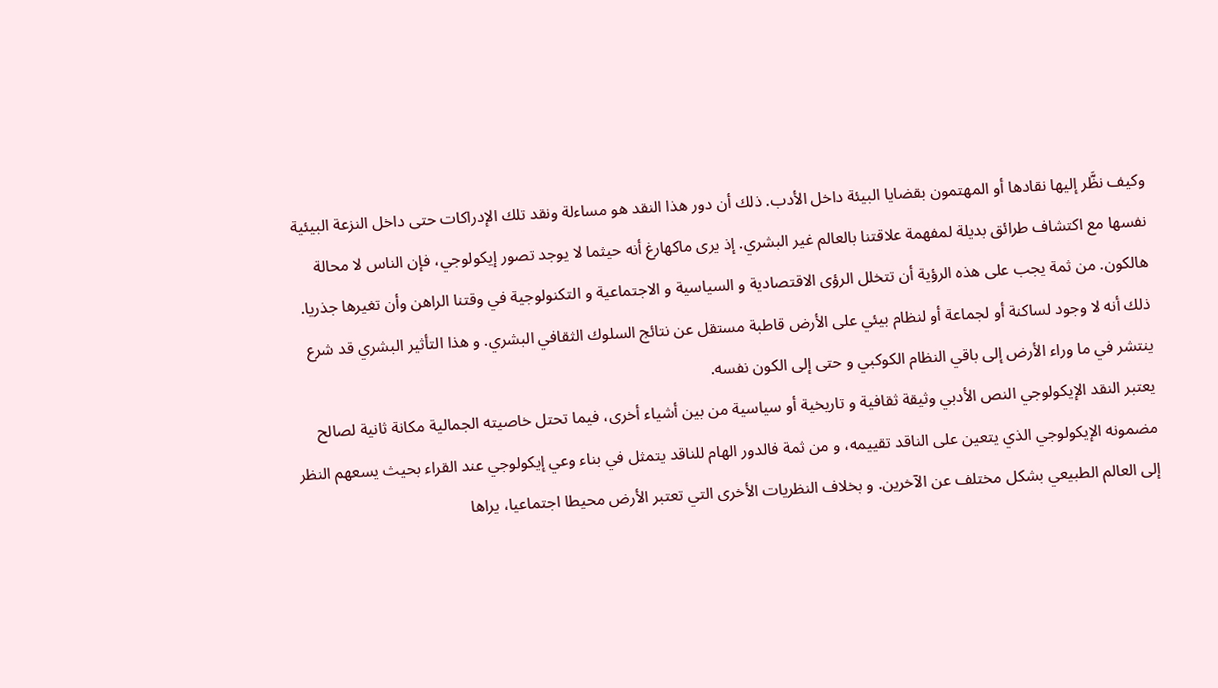وكيف نظَّر إليها نقادها أو المهتمون بقضايا البيئة داخل الأدب. ذلك أن دور هذا النقد هو مساءلة ونقد تلك الإدراكات حتى داخل النزعة البيئية نفسها مع اكتشاف طرائق بديلة لمفهمة علاقتنا بالعالم غير البشري. إذ يرى ماكهارغ أنه حيثما لا يوجد تصور إيكولوجي، فإن الناس لا محالة هالكون. من ثمة يجب على هذه الرؤية أن تتخلل الرؤى الاقتصادية و السياسية و الاجتماعية و التكنولوجية في وقتنا الراهن وأن تغيرها جذريا. ذلك أنه لا وجود لساكنة أو لجماعة أو لنظام بيئي على الأرض قاطبة مستقل عن نتائج السلوك الثقافي البشري. و هذا التأثير البشري قد شرع ينتشر في ما وراء الأرض إلى باقي النظام الكوكبي و حتى إلى الكون نفسه.
يعتبر النقد الإيكولوجي النص الأدبي وثيقة ثقافية و تاريخية أو سياسية من بين أشياء أخرى، فيما تحتل خاصيته الجمالية مكانة ثانية لصالح مضمونه الإيكولوجي الذي يتعين على الناقد تقييمه، و من ثمة فالدور الهام للناقد يتمثل في بناء وعي إيكولوجي عند القراء بحيث يسعهم النظر إلى العالم الطبيعي بشكل مختلف عن الآخرين. و بخلاف النظريات الأخرى التي تعتبر الأرض محيطا اجتماعيا، يراها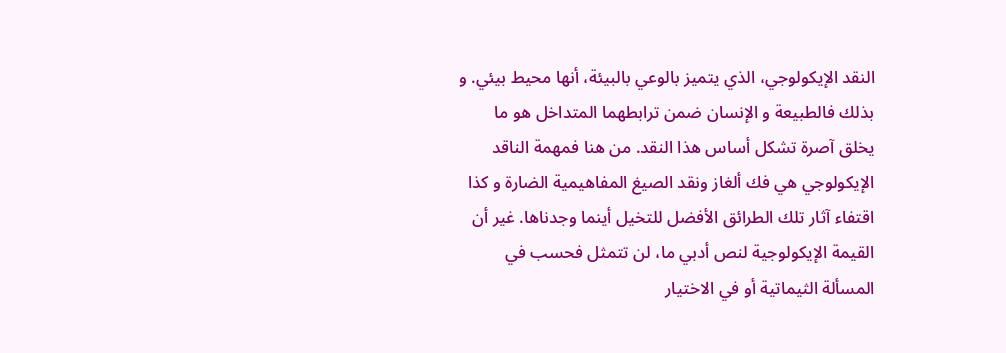النقد الإيكولوجي، الذي يتميز بالوعي بالبيئة، أنها محيط بيئي. و بذلك فالطبيعة و الإنسان ضمن ترابطهما المتداخل هو ما يخلق آصرة تشكل أساس هذا النقد. من هنا فمهمة الناقد الإيكولوجي هي فك ألغاز ونقد الصيغ المفاهيمية الضارة و كذا اقتفاء آثار تلك الطرائق الأفضل للتخيل أينما وجدناها. غير أن القيمة الإيكولوجية لنص أدبي ما، لن تتمثل فحسب في المسألة الثيماتية أو في الاختيار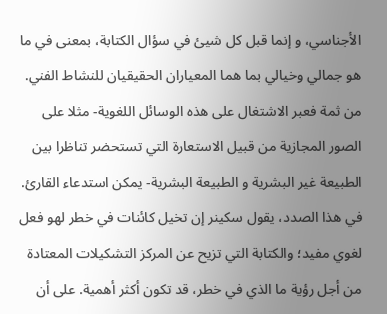الأجناسي، و إنما قبل كل شيئ في سؤال الكتابة، بمعنى في ما هو جمالي وخيالي بما هما المعياران الحقيقيان للنشاط الفني. من ثمة فعبر الاشتغال على هذه الوسائل اللغوية- مثلا على الصور المجازية من قبيل الاستعارة التي تستحضر تناظرا بين الطبيعة غير البشرية و الطبيعة البشرية- يمكن استدعاء القارئ. في هذا الصدد، يقول سكينر إن تخيل كائنات في خطر لهو فعل لغوي مفيد؛ والكتابة التي تزيح عن المركز التشكيلات المعتادة من أجل رؤية ما الذي في خطر، قد تكون أكثر أهمية. على أن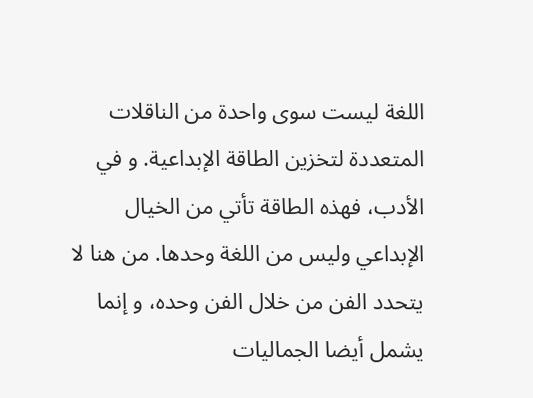اللغة ليست سوى واحدة من الناقلات المتعددة لتخزين الطاقة الإبداعية. و في الأدب، فهذه الطاقة تأتي من الخيال الإبداعي وليس من اللغة وحدها. من هنا لا يتحدد الفن من خلال الفن وحده، و إنما يشمل أيضا الجماليات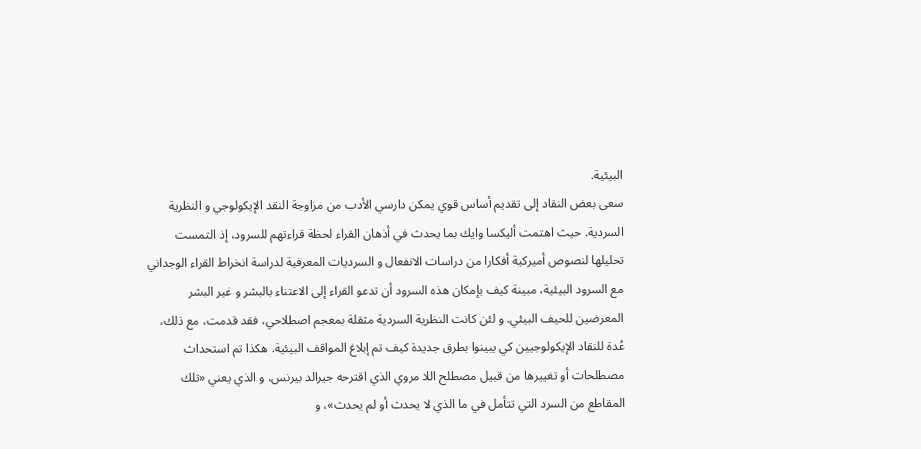البيئية.
سعى بعض النقاد إلى تقديم أساس قوي يمكن دارسي الأدب من مزاوجة النقد الإيكولوجي و النظرية السردية. حيث اهتمت أليكسا وايك بما يحدث في أذهان القراء لحظة قراءتهم للسرود، إذ التمست تحليلها لنصوص أميركية أفكارا من دراسات الانفعال و السرديات المعرفية لدراسة انخراط القراء الوجداني مع السرود البيئية، مبينة كيف بإمكان هذه السرود أن تدعو القراء إلى الاعتناء بالبشر و غير البشر المعرضين للحيف البيئي. و لئن كانت النظرية السردية مثقلة بمعجم اصطلاحي، فقد قدمت، مع ذلك، عُدة للنقاد الإيكولوجيين كي يبينوا بطرق جديدة كيف تم إبلاغ المواقف البيئية. هكذا تم استحداث مصطلحات أو تغييرها من قبيل مصطلح اللا مروي الذي اقترحه جيرالد بيرنس، و الذي يعني «تلك المقاطع من السرد التي تتأمل في ما الذي لا يحدث أو لم يحدث»، و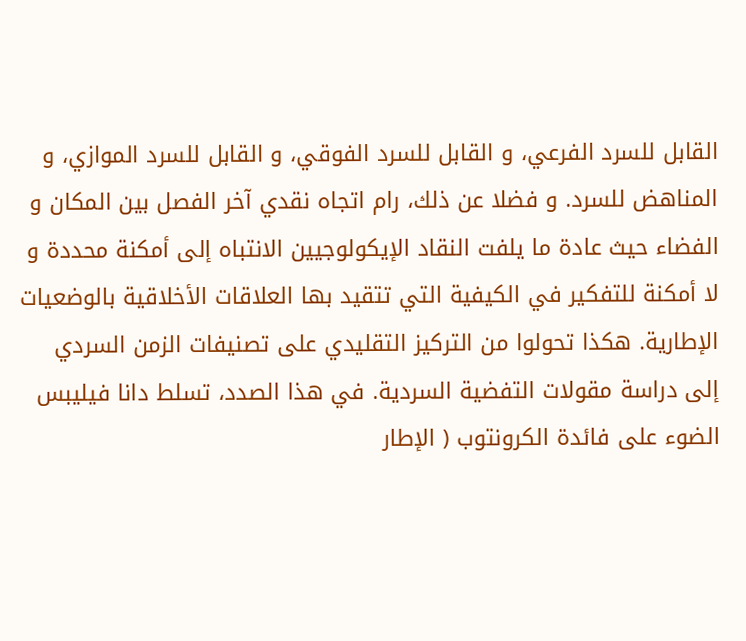القابل للسرد الفرعي، و القابل للسرد الفوقي، و القابل للسرد الموازي، و المناهض للسرد. و فضلا عن ذلك، رام اتجاه نقدي آخر الفصل بين المكان و الفضاء حيث عادة ما يلفت النقاد الإيكولوجيين الانتباه إلى أمكنة محددة و لا أمكنة للتفكير في الكيفية التي تتقيد بها العلاقات الأخلاقية بالوضعيات الإطارية. هكذا تحولوا من التركيز التقليدي على تصنيفات الزمن السردي إلى دراسة مقولات التفضية السردية. في هذا الصدد، تسلط دانا فيليبس الضوء على فائدة الكرونتوب ( الإطار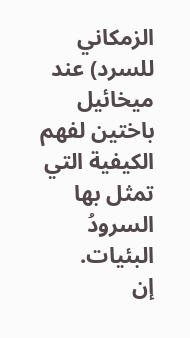الزمكاني للسرد) عند ميخائيل باختين لفهم الكيفية التي تمثل بها السرودُ البئيات.
إن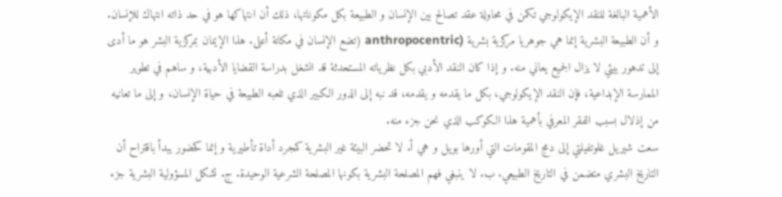الأهمية البالغة للنقد الإيكولوجي تكمن في محاولة عقد تصالح بين الإنسان و الطبيعة بكل مكوناتها، ذلك أن انتهاكها هو في حد ذاته انتهاك للإنسان. و أن الطبيعة البشرية إنما هي جوهريا مركزية بشرية (anthropocentric (تضع الإنسان في مكانة أعلى. هذا الإيمان بمركزية البشر هو ما أدى إلى تدهور بيئي لا يزال الجميع يعاني منه. و إذا كان النقد الأدبي بكل نظرياته المستحدثة قد انشغل بدراسة القضايا الأدبية، و ساهم في تطوير الممارسة الإبداعية، فإن النقد الإيكولوجي، بكل ما يقدمه و يقدمه، قد نبه إلى الدور الكبير الذي تلعبه الطبيعة في حياة الإنسان، و إلى ما تعانيه من إذلال بسبب الفقر المعرفي بأهمية هذا الكوكب الذي نحن جزء منه.
سعت شيريل غلوتفيلتي إلى دمج المقومات التي أورها بويل و هي أ. لا تحضر البيئة غير البشرية كمجرد أداة تأطيرية و إنما كحضور يبدأ باقتراح أن التاريخ البشري متضمن في التاريخ الطبيعي. ب. لا ينبغي فهم المصلحة البشرية بكونها المصلحة الشرعية الوحيدة. ج. تشكل المسؤولية البشرية جزء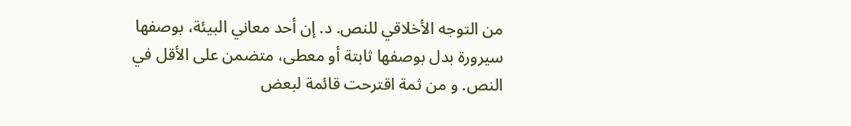من التوجه الأخلاقي للنص. د. إن أحد معاني البيئة، بوصفها سيرورة بدل بوصفها ثابتة أو معطى، متضمن على الأقل في النص. و من ثمة اقترحت قائمة لبعض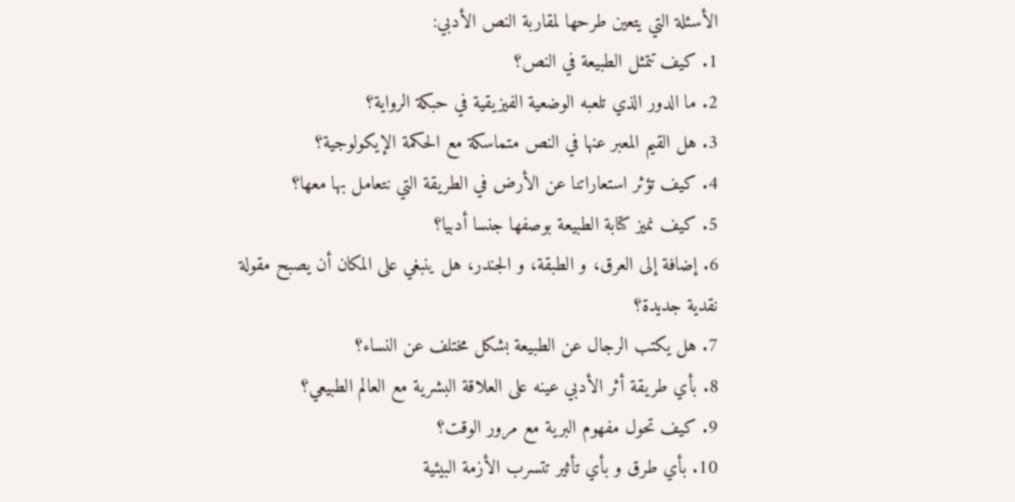الأسئلة التي يتعين طرحها لمقاربة النص الأدبي:
1. كيف تتمثل الطبيعة في النص؟
2. ما الدور الذي تلعبه الوضعية الفيزيقية في حبكة الرواية؟
3. هل القيم المعبر عنها في النص متماسكة مع الحكمة الإيكولوجية؟
4. كيف تؤثر استعاراتنا عن الأرض في الطريقة التي نتعامل بها معها؟
5. كيف نميز كتابة الطبيعة بوصفها جنسا أدبيا؟
6. إضافة إلى العرق، و الطبقة، و الجندر، هل ينبغي على المكان أن يصبح مقولة نقدية جديدة؟
7. هل يكتب الرجال عن الطبيعة بشكل مختلف عن النساء؟
8. بأي طريقة أثر الأدبي عينه على العلاقة البشرية مع العالم الطبيعي؟
9. كيف تحول مفهوم البرية مع مرور الوقت؟
10. بأي طرق و بأي تأثير تتسرب الأزمة البيئية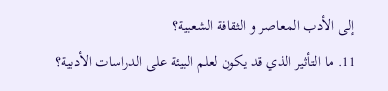إلى الأدب المعاصر و الثقافة الشعبية؟
11. ما التأثير الذي قد يكون لعلم البيئة على الدراسات الأدبية؟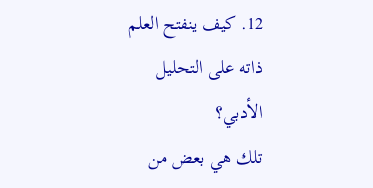12. كيف ينفتح العلم ذاته على التحليل الأدبي؟
تلك هي بعض من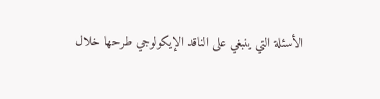الأسئلة التي ينبغي على الناقد الإيكولوجي طرحها خلال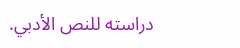دراسته للنص الأدبي.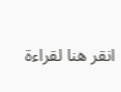انقر هنا لقراءة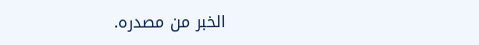الخبر من مصدره.